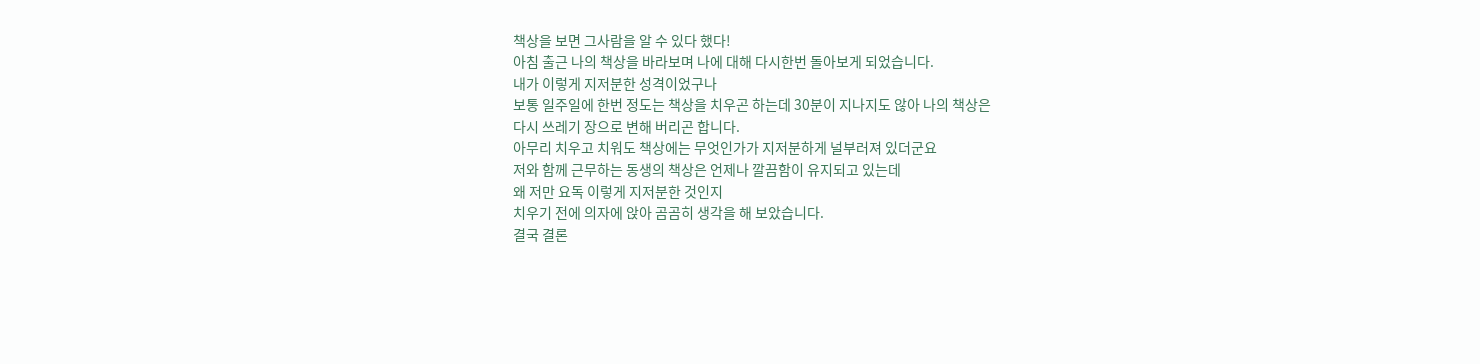책상을 보면 그사람을 알 수 있다 했다!
아침 출근 나의 책상을 바라보며 나에 대해 다시한번 돌아보게 되었습니다.
내가 이렇게 지저분한 성격이었구나
보통 일주일에 한번 정도는 책상을 치우곤 하는데 30분이 지나지도 않아 나의 책상은
다시 쓰레기 장으로 변해 버리곤 합니다.
아무리 치우고 치워도 책상에는 무엇인가가 지저분하게 널부러져 있더군요
저와 함께 근무하는 동생의 책상은 언제나 깔끔함이 유지되고 있는데
왜 저만 요독 이렇게 지저분한 것인지
치우기 전에 의자에 앉아 곰곰히 생각을 해 보았습니다.
결국 결론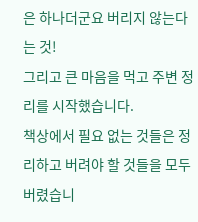은 하나더군요 버리지 않는다는 것!
그리고 큰 마음을 먹고 주변 정리를 시작했습니다.
책상에서 필요 없는 것들은 정리하고 버려야 할 것들을 모두 버렸습니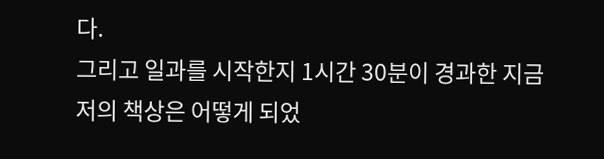다.
그리고 일과를 시작한지 1시간 30분이 경과한 지금
저의 책상은 어떻게 되었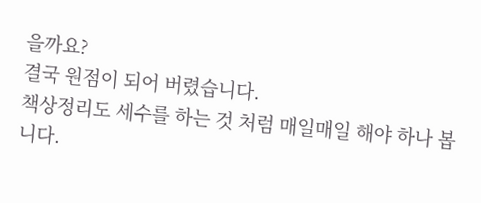을까요?
결국 원점이 되어 버렸습니다.
책상정리도 세수를 하는 것 처럼 매일매일 해야 하나 봅니다.